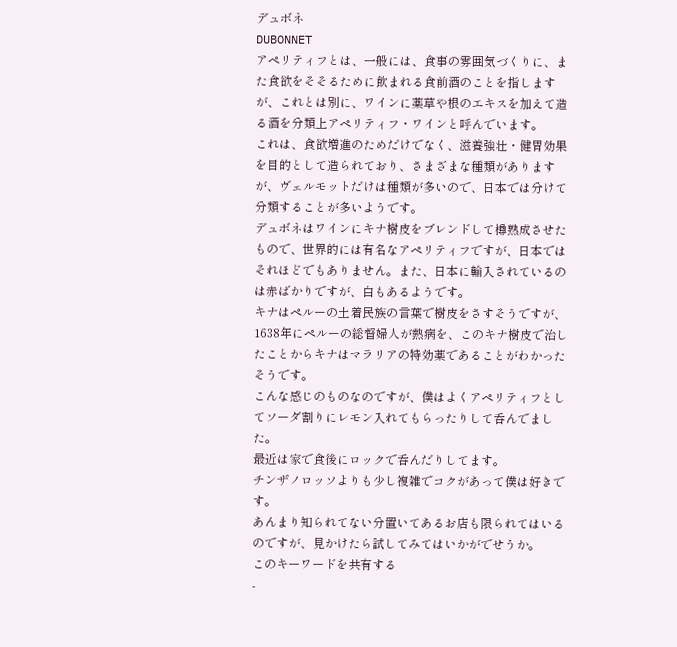デュボネ
DUBONNET
アペリティフとは、一般には、食事の雰囲気づくりに、また食欲をそそるために飲まれる食前酒のことを指しますが、これとは別に、ワインに薬草や根のエキスを加えて造る酒を分類上アペリティフ・ワインと呼んでいます。
これは、食欲増進のためだけでなく、滋養強壮・健胃効果を目的として造られており、さまざまな種類がありますが、ヴェルモットだけは種類が多いので、日本では分けて分類することが多いようです。
デュボネはワインにキナ樹皮をブレンドして樽熟成させたもので、世界的には有名なアペリティフですが、日本ではそれほどでもありません。また、日本に輸入されているのは赤ばかりですが、白もあるようです。
キナはペルーの土着民族の言葉で樹皮をさすそうですが、1638年にペルーの総督婦人が熱病を、このキナ樹皮で治したことからキナはマラリアの特効薬であることがわかったそうです。
こんな感じのものなのですが、僕はよくアペリティフとしてソーダ割りにレモン入れてもらったりして呑んでました。
最近は家で食後にロックで呑んだりしてます。
チンザノロッソよりも少し複雑でコクがあって僕は好きです。
あんまり知られてない分置いてあるお店も限られてはいるのですが、見かけたら試してみてはいかがでせうか。
このキーワードを共有する
-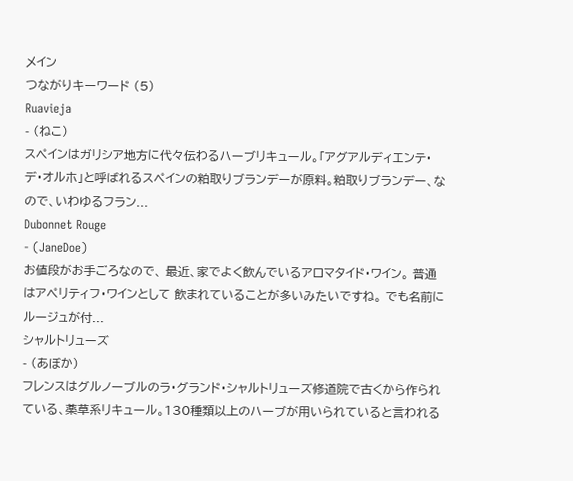メイン
つながりキーワード (5)
Ruavieja
- (ねこ)
スペインはガリシア地方に代々伝わるハーブリキュール。「アグアルディエンテ・デ・オルホ」と呼ばれるスペインの粕取りブランデーが原料。粕取りブランデー、なので、いわゆるフラン...
Dubonnet Rouge
- (JaneDoe)
お値段がお手ごろなので、 最近、家でよく飲んでいるアロマタイド・ワイン。 普通はアペリティフ・ワインとして 飲まれていることが多いみたいですね。 でも名前にルージュが付...
シャルトリューズ
- (あぼか)
フレンスはグルノーブルのラ・グランド・シャルトリューズ修道院で古くから作られている、薬草系リキュール。130種類以上のハーブが用いられていると言われる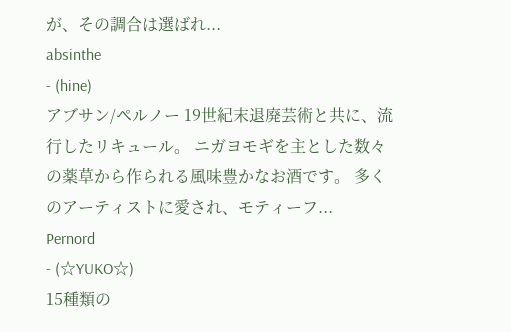が、その調合は選ばれ...
absinthe
- (hine)
アブサン/ペルノー 19世紀末退廃芸術と共に、流行したリキュール。 ニガヨモギを主とした数々の薬草から作られる風味豊かなお酒です。 多くのアーティストに愛され、モティーフ...
Pernord
- (☆YUKO☆)
15種類の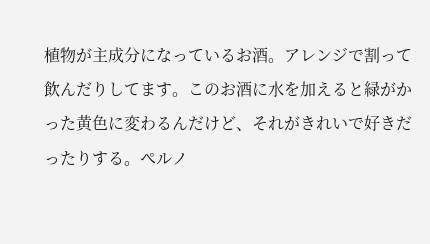植物が主成分になっているお酒。アレンジで割って飲んだりしてます。このお酒に水を加えると緑がかった黄色に変わるんだけど、それがきれいで好きだったりする。ぺルノ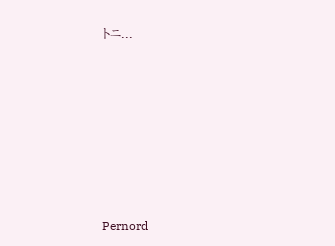トニ...







Pernord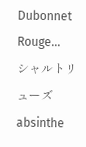Dubonnet Rouge...
シャルトリューズ
absinthe